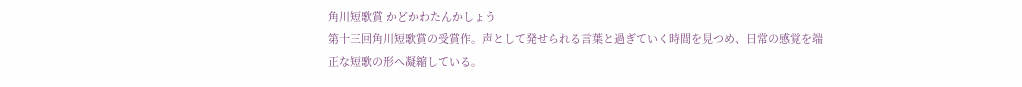角川短歌賞 かどかわたんかしょう
第十三回角川短歌賞の受賞作。声として発せられる言葉と過ぎていく時間を見つめ、日常の感覚を端正な短歌の形へ凝縮している。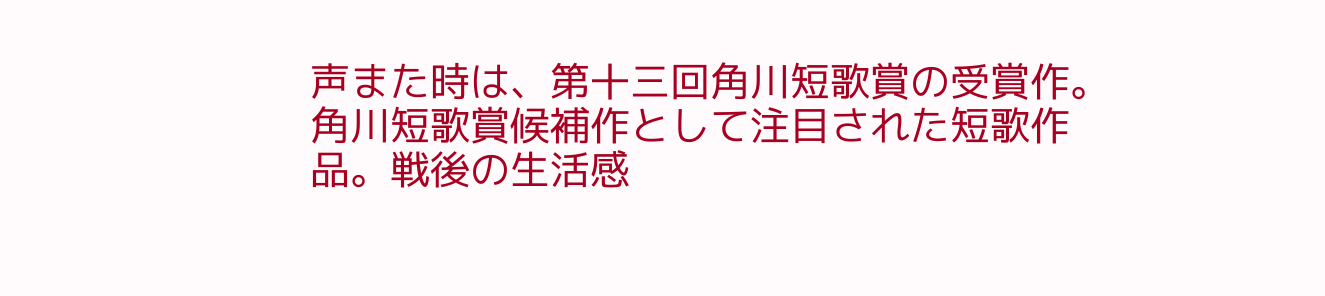声また時は、第十三回角川短歌賞の受賞作。
角川短歌賞候補作として注目された短歌作品。戦後の生活感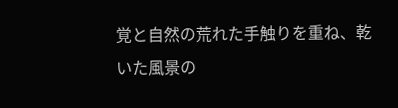覚と自然の荒れた手触りを重ね、乾いた風景の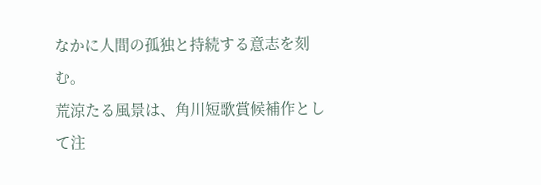なかに人間の孤独と持続する意志を刻む。
荒涼たる風景は、角川短歌賞候補作として注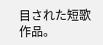目された短歌作品。